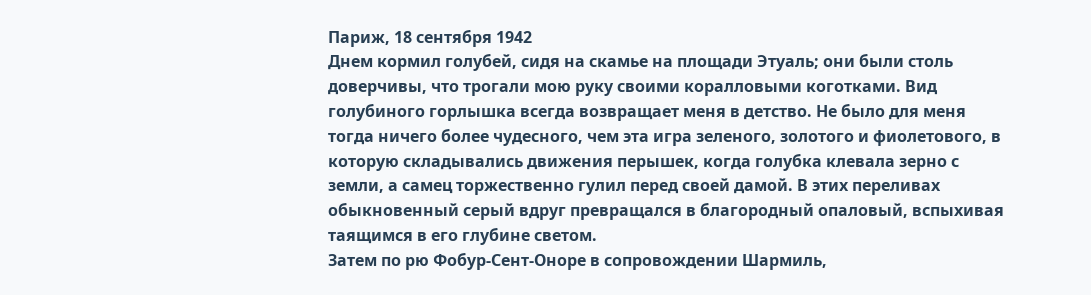Париж, 18 сентября 1942
Днем кормил голубей, сидя на скамье на площади Этуаль; они были столь доверчивы, что трогали мою руку своими коралловыми коготками. Вид голубиного горлышка всегда возвращает меня в детство. Не было для меня тогда ничего более чудесного, чем эта игра зеленого, золотого и фиолетового, в которую складывались движения перышек, когда голубка клевала зерно с земли, а самец торжественно гулил перед своей дамой. В этих переливах обыкновенный серый вдруг превращался в благородный опаловый, вспыхивая таящимся в его глубине светом.
Затем по рю Фобур-Сент-Оноре в сопровождении Шармиль,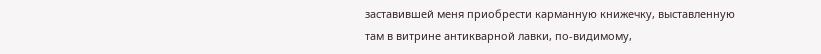заставившей меня приобрести карманную книжечку, выставленную там в витрине антикварной лавки, по-видимому,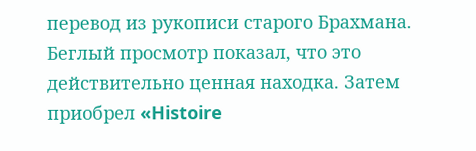перевод из рукописи старого Брахмана. Беглый просмотр показал, что это действительно ценная находка. Затем приобрел «Histoire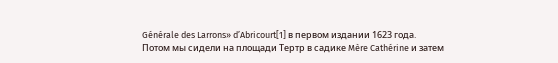Générale des Larrons» d’Abricourt[1] в первом издании 1623 года.
Потом мы сидели на площади Тертр в садике Mère Cathérine и затем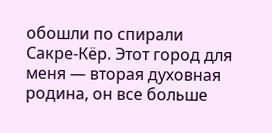обошли по спирали Сакре-Кёр. Этот город для меня — вторая духовная родина, он все больше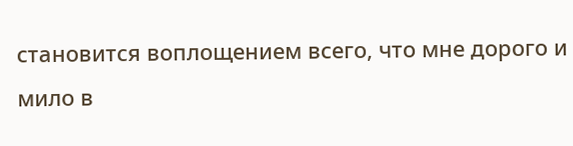становится воплощением всего, что мне дорого и мило в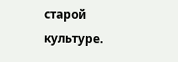старой культуре.